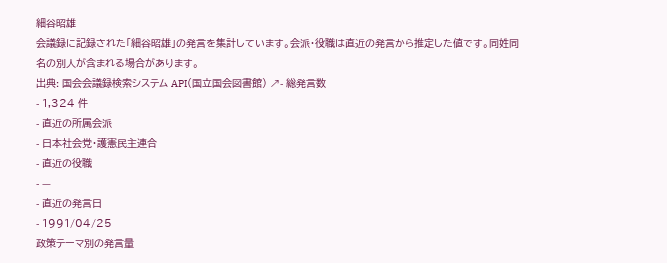細谷昭雄
会議録に記録された「細谷昭雄」の発言を集計しています。会派・役職は直近の発言から推定した値です。同姓同名の別人が含まれる場合があります。
出典: 国会会議録検索システム API(国立国会図書館) ↗- 総発言数
- 1,324 件
- 直近の所属会派
- 日本社会党・護憲民主連合
- 直近の役職
- —
- 直近の発言日
- 1991/04/25
政策テーマ別の発言量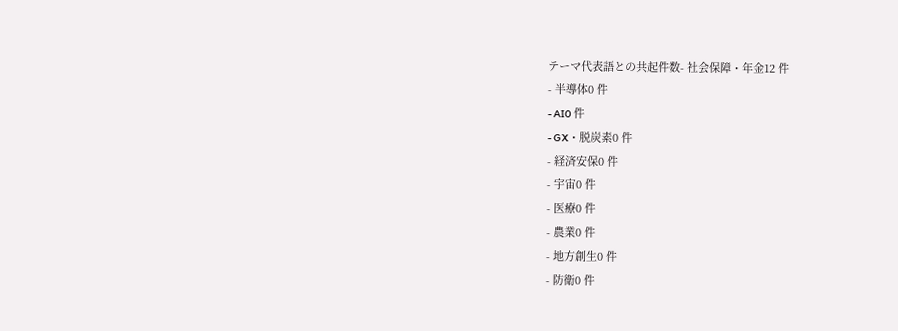テーマ代表語との共起件数- 社会保障・年金12 件
- 半導体0 件
- AI0 件
- GX・脱炭素0 件
- 経済安保0 件
- 宇宙0 件
- 医療0 件
- 農業0 件
- 地方創生0 件
- 防衛0 件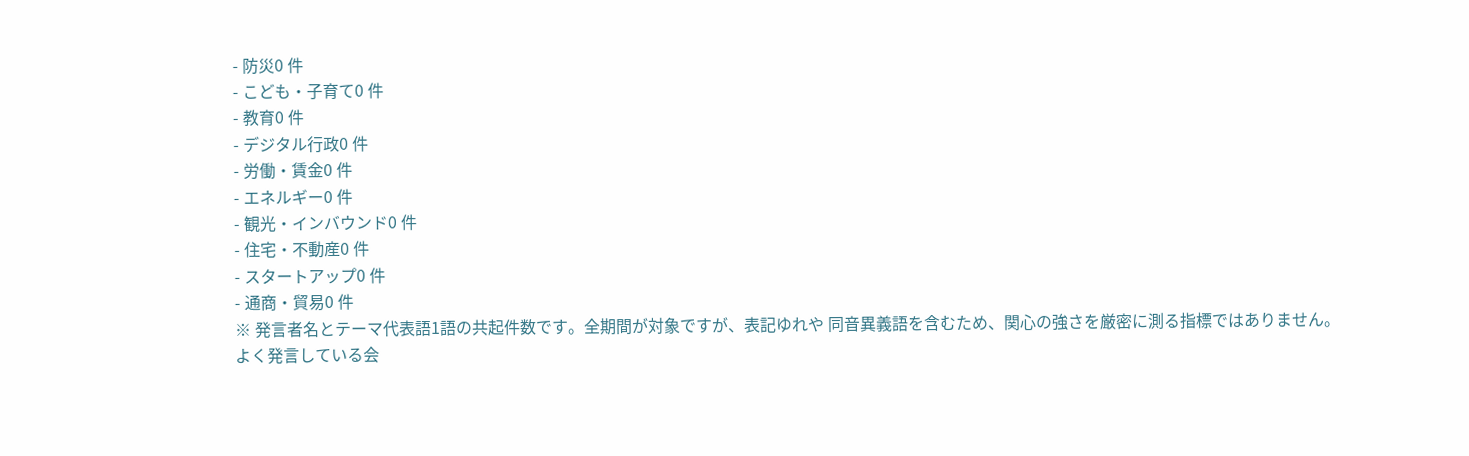- 防災0 件
- こども・子育て0 件
- 教育0 件
- デジタル行政0 件
- 労働・賃金0 件
- エネルギー0 件
- 観光・インバウンド0 件
- 住宅・不動産0 件
- スタートアップ0 件
- 通商・貿易0 件
※ 発言者名とテーマ代表語1語の共起件数です。全期間が対象ですが、表記ゆれや 同音異義語を含むため、関心の強さを厳密に測る指標ではありません。
よく発言している会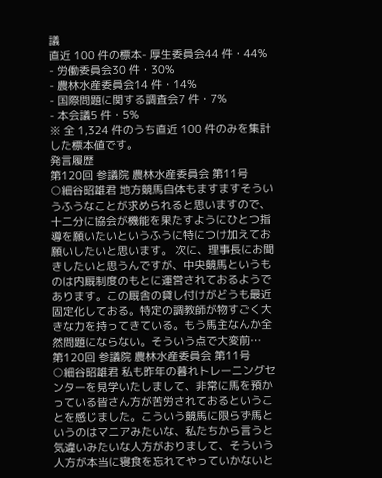議
直近 100 件の標本- 厚生委員会44 件・44%
- 労働委員会30 件・30%
- 農林水産委員会14 件・14%
- 国際問題に関する調査会7 件・7%
- 本会議5 件・5%
※ 全 1,324 件のうち直近 100 件のみを集計した標本値です。
発言履歴
第120回 参議院 農林水産委員会 第11号
○細谷昭雄君 地方競馬自体もますますそういうふうなことが求められると思いますので、十二分に協会が機能を果たすようにひとつ指導を願いたいというふうに特につけ加えてお願いしたいと思います。 次に、理事長にお聞きしたいと思うんですが、中央競馬というものは内厩制度のもとに運営されておるようであります。この厩舎の貸し付けがどうも最近固定化しておる。特定の調教師が物すごく大きな力を持ってきている。もう馬主なんか全然問題にならない。そういう点で大変前…
第120回 参議院 農林水産委員会 第11号
○細谷昭雄君 私も昨年の暮れトレーニングセンターを見学いたしまして、非常に馬を預かっている皆さん方が苦労されておるということを感じました。こういう競馬に限らず馬というのはマニアみたいな、私たちから言うと気違いみたいな人方がおりまして、そういう人方が本当に寝食を忘れてやっていかないと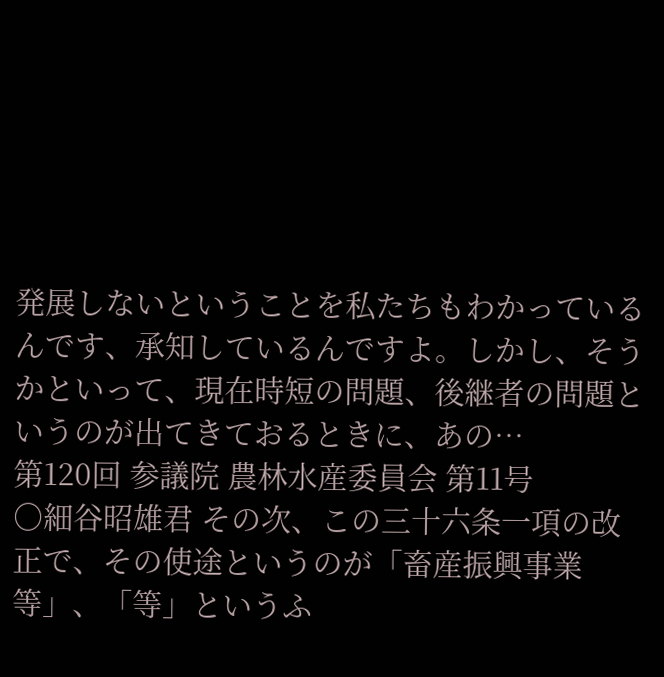発展しないということを私たちもわかっているんです、承知しているんですよ。しかし、そうかといって、現在時短の問題、後継者の問題というのが出てきておるときに、あの…
第120回 参議院 農林水産委員会 第11号
○細谷昭雄君 その次、この三十六条一項の改正で、その使途というのが「畜産振興事業等」、「等」というふ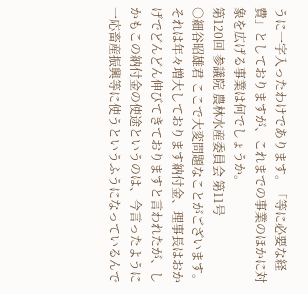うに一字入ったわけであります。「等に必要な経費」としておりますが、これまでの事業のほかに対象を広げる事業は何でしょうか。
第120回 参議院 農林水産委員会 第11号
○細谷昭雄君 ここで大変問題なことがございます。それは年々増大しております納付金、理事長はおかげでどんどん伸びてきておりますと言われたが、しかもこの納付金の使途というのは、今言ったように一応畜産振興等に使うというふうになっているんで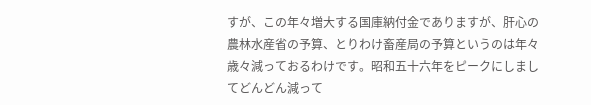すが、この年々増大する国庫納付金でありますが、肝心の農林水産省の予算、とりわけ畜産局の予算というのは年々歳々減っておるわけです。昭和五十六年をピークにしましてどんどん減って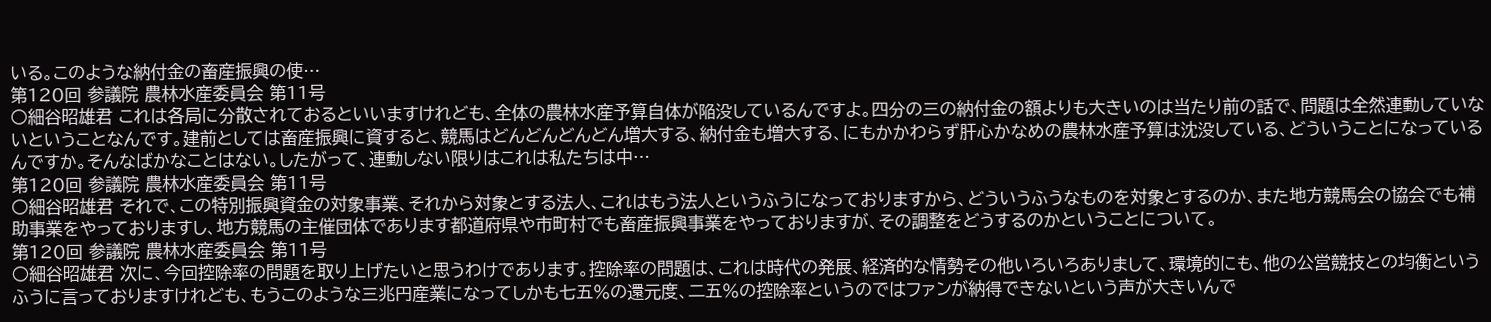いる。このような納付金の畜産振興の使…
第120回 参議院 農林水産委員会 第11号
○細谷昭雄君 これは各局に分散されておるといいますけれども、全体の農林水産予算自体が陥没しているんですよ。四分の三の納付金の額よりも大きいのは当たり前の話で、問題は全然連動していないということなんです。建前としては畜産振興に資すると、競馬はどんどんどんどん増大する、納付金も増大する、にもかかわらず肝心かなめの農林水産予算は沈没している、どういうことになっているんですか。そんなばかなことはない。したがって、連動しない限りはこれは私たちは中…
第120回 参議院 農林水産委員会 第11号
○細谷昭雄君 それで、この特別振興資金の対象事業、それから対象とする法人、これはもう法人というふうになっておりますから、どういうふうなものを対象とするのか、また地方競馬会の協会でも補助事業をやっておりますし、地方競馬の主催団体であります都道府県や市町村でも畜産振興事業をやっておりますが、その調整をどうするのかということについて。
第120回 参議院 農林水産委員会 第11号
○細谷昭雄君 次に、今回控除率の問題を取り上げたいと思うわけであります。控除率の問題は、これは時代の発展、経済的な情勢その他いろいろありまして、環境的にも、他の公営競技との均衡というふうに言っておりますけれども、もうこのような三兆円産業になってしかも七五%の還元度、二五%の控除率というのではファンが納得できないという声が大きいんで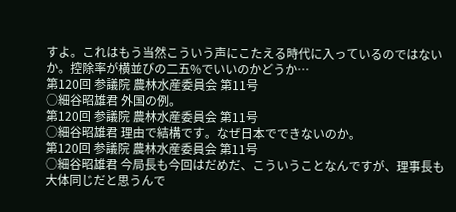すよ。これはもう当然こういう声にこたえる時代に入っているのではないか。控除率が横並びの二五%でいいのかどうか…
第120回 参議院 農林水産委員会 第11号
○細谷昭雄君 外国の例。
第120回 参議院 農林水産委員会 第11号
○細谷昭雄君 理由で結構です。なぜ日本でできないのか。
第120回 参議院 農林水産委員会 第11号
○細谷昭雄君 今局長も今回はだめだ、こういうことなんですが、理事長も大体同じだと思うんで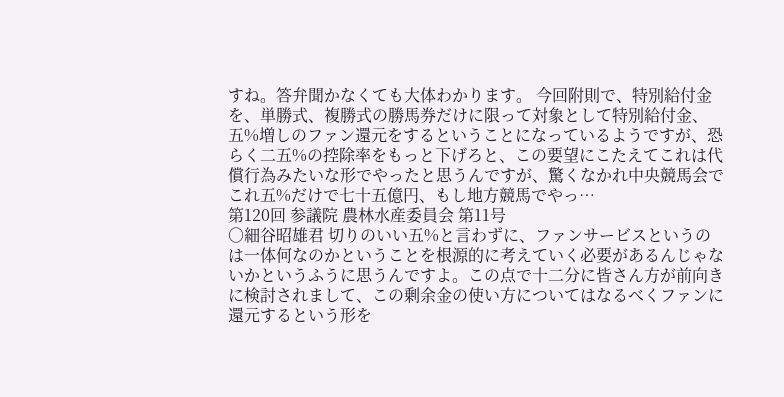すね。答弁聞かなくても大体わかります。 今回附則で、特別給付金を、単勝式、複勝式の勝馬券だけに限って対象として特別給付金、五%増しのファン還元をするということになっているようですが、恐らく二五%の控除率をもっと下げろと、この要望にこたえてこれは代償行為みたいな形でやったと思うんですが、驚くなかれ中央競馬会でこれ五%だけで七十五億円、もし地方競馬でやっ…
第120回 参議院 農林水産委員会 第11号
○細谷昭雄君 切りのいい五%と言わずに、ファンサービスというのは一体何なのかということを根源的に考えていく必要があるんじゃないかというふうに思うんですよ。この点で十二分に皆さん方が前向きに検討されまして、この剰余金の使い方についてはなるべくファンに還元するという形を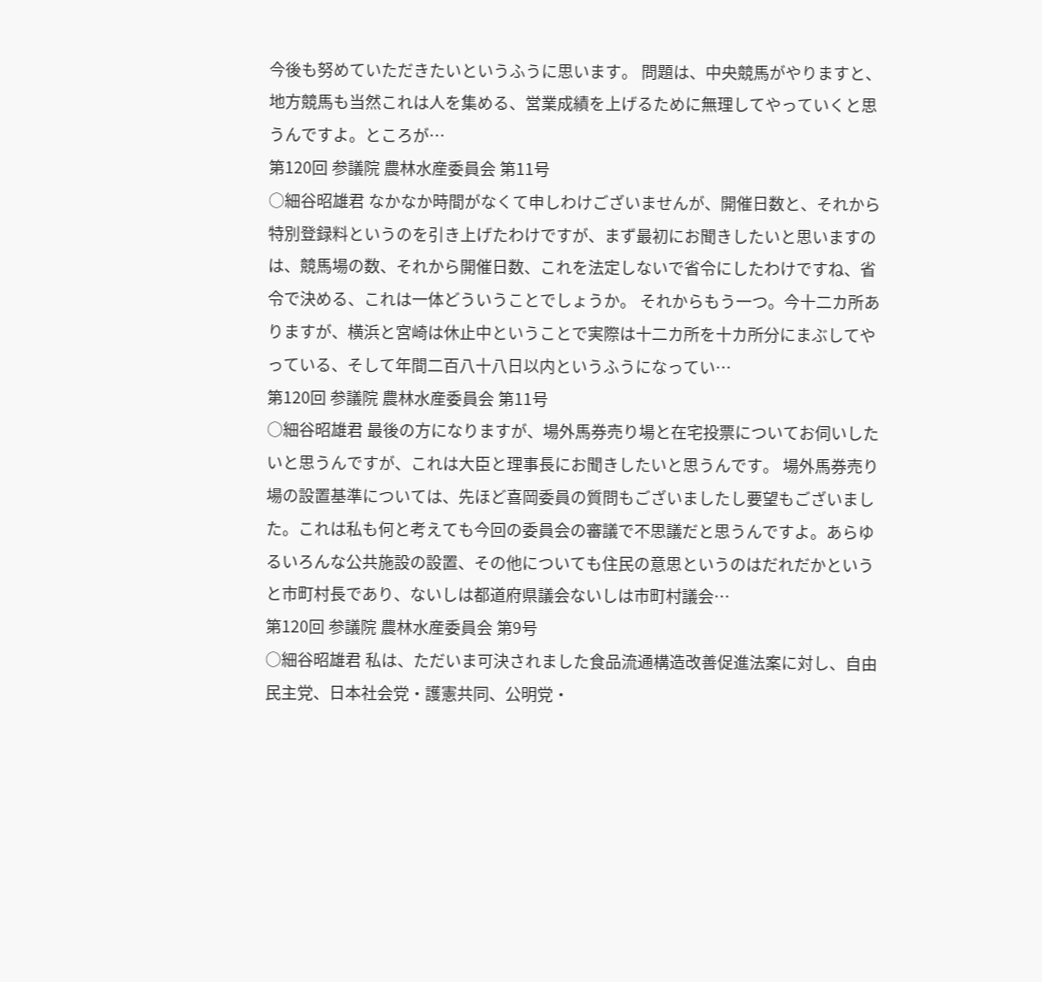今後も努めていただきたいというふうに思います。 問題は、中央競馬がやりますと、地方競馬も当然これは人を集める、営業成績を上げるために無理してやっていくと思うんですよ。ところが…
第120回 参議院 農林水産委員会 第11号
○細谷昭雄君 なかなか時間がなくて申しわけございませんが、開催日数と、それから特別登録料というのを引き上げたわけですが、まず最初にお聞きしたいと思いますのは、競馬場の数、それから開催日数、これを法定しないで省令にしたわけですね、省令で決める、これは一体どういうことでしょうか。 それからもう一つ。今十二カ所ありますが、横浜と宮崎は休止中ということで実際は十二カ所を十カ所分にまぶしてやっている、そして年間二百八十八日以内というふうになってい…
第120回 参議院 農林水産委員会 第11号
○細谷昭雄君 最後の方になりますが、場外馬券売り場と在宅投票についてお伺いしたいと思うんですが、これは大臣と理事長にお聞きしたいと思うんです。 場外馬券売り場の設置基準については、先ほど喜岡委員の質問もございましたし要望もございました。これは私も何と考えても今回の委員会の審議で不思議だと思うんですよ。あらゆるいろんな公共施設の設置、その他についても住民の意思というのはだれだかというと市町村長であり、ないしは都道府県議会ないしは市町村議会…
第120回 参議院 農林水産委員会 第9号
○細谷昭雄君 私は、ただいま可決されました食品流通構造改善促進法案に対し、自由民主党、日本社会党・護憲共同、公明党・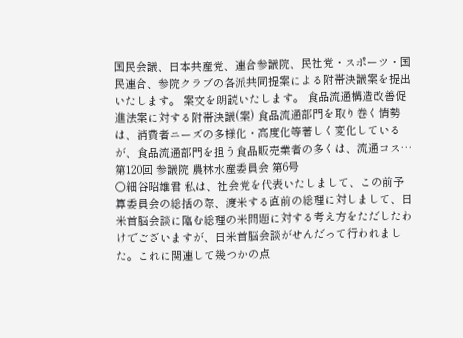国民会議、日本共産党、連合参議院、民社党・スポーツ・国民連合、参院クラブの各派共同提案による附帯決議案を提出いたします。 案文を朗読いたします。 食品流通構造改善促進法案に対する附帯決議(案) 食品流通部門を取り巻く情勢は、消費者ニーズの多様化・高度化等著しく変化しているが、食品流通部門を担う食品販売業者の多くは、流通コス…
第120回 参議院 農林水産委員会 第6号
○細谷昭雄君 私は、社会党を代表いたしまして、この前予算委員会の総括の際、渡米する直前の総理に対しまして、日米首脳会談に臨む総理の米問題に対する考え方をただしたわけでございますが、日米首脳会談がせんだって行われました。これに関連して幾つかの点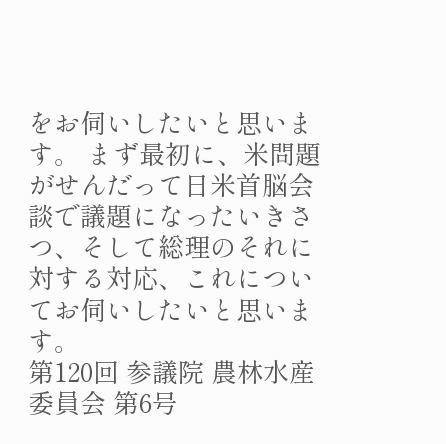をお伺いしたいと思います。 まず最初に、米問題がせんだって日米首脳会談で議題になったいきさつ、そして総理のそれに対する対応、これについてお伺いしたいと思います。
第120回 参議院 農林水産委員会 第6号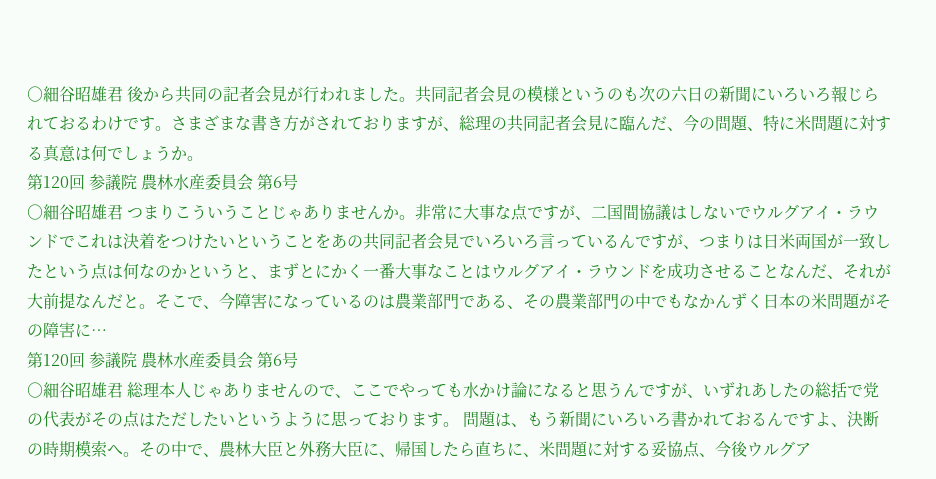○細谷昭雄君 後から共同の記者会見が行われました。共同記者会見の模様というのも次の六日の新聞にいろいろ報じられておるわけです。さまざまな書き方がされておりますが、総理の共同記者会見に臨んだ、今の問題、特に米問題に対する真意は何でしょうか。
第120回 参議院 農林水産委員会 第6号
○細谷昭雄君 つまりこういうことじゃありませんか。非常に大事な点ですが、二国間協議はしないでウルグアイ・ラウンドでこれは決着をつけたいということをあの共同記者会見でいろいろ言っているんですが、つまりは日米両国が一致したという点は何なのかというと、まずとにかく一番大事なことはウルグアイ・ラウンドを成功させることなんだ、それが大前提なんだと。そこで、今障害になっているのは農業部門である、その農業部門の中でもなかんずく日本の米問題がその障害に…
第120回 参議院 農林水産委員会 第6号
○細谷昭雄君 総理本人じゃありませんので、ここでやっても水かけ論になると思うんですが、いずれあしたの総括で党の代表がその点はただしたいというように思っております。 問題は、もう新聞にいろいろ書かれておるんですよ、決断の時期模索へ。その中で、農林大臣と外務大臣に、帰国したら直ちに、米問題に対する妥協点、今後ウルグア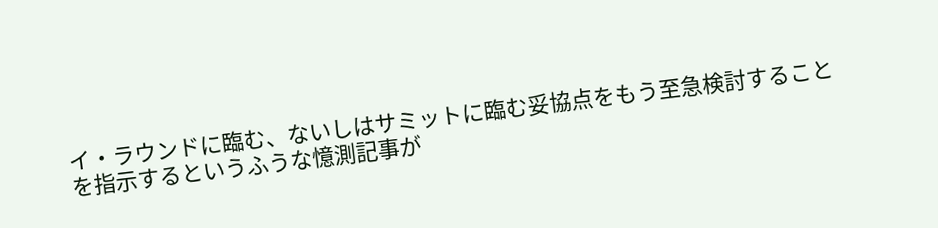イ・ラウンドに臨む、ないしはサミットに臨む妥協点をもう至急検討することを指示するというふうな憶測記事が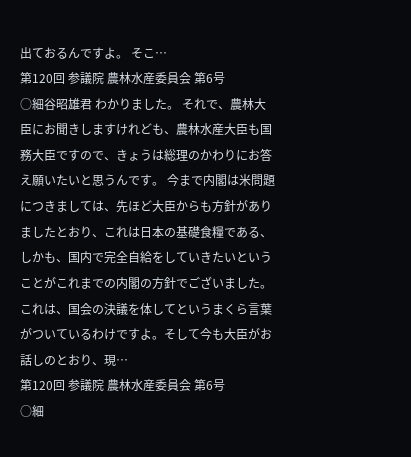出ておるんですよ。 そこ…
第120回 参議院 農林水産委員会 第6号
○細谷昭雄君 わかりました。 それで、農林大臣にお聞きしますけれども、農林水産大臣も国務大臣ですので、きょうは総理のかわりにお答え願いたいと思うんです。 今まで内閣は米問題につきましては、先ほど大臣からも方針がありましたとおり、これは日本の基礎食糧である、しかも、国内で完全自給をしていきたいということがこれまでの内閣の方針でございました。これは、国会の決議を体してというまくら言葉がついているわけですよ。そして今も大臣がお話しのとおり、現…
第120回 参議院 農林水産委員会 第6号
○細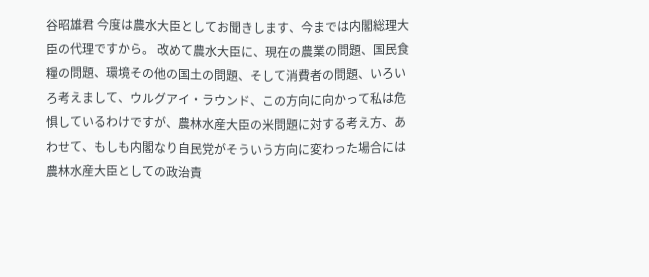谷昭雄君 今度は農水大臣としてお聞きします、今までは内閣総理大臣の代理ですから。 改めて農水大臣に、現在の農業の問題、国民食糧の問題、環境その他の国土の問題、そして消費者の問題、いろいろ考えまして、ウルグアイ・ラウンド、この方向に向かって私は危惧しているわけですが、農林水産大臣の米問題に対する考え方、あわせて、もしも内閣なり自民党がそういう方向に変わった場合には農林水産大臣としての政治責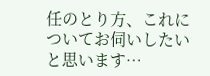任のとり方、これについてお伺いしたいと思います…